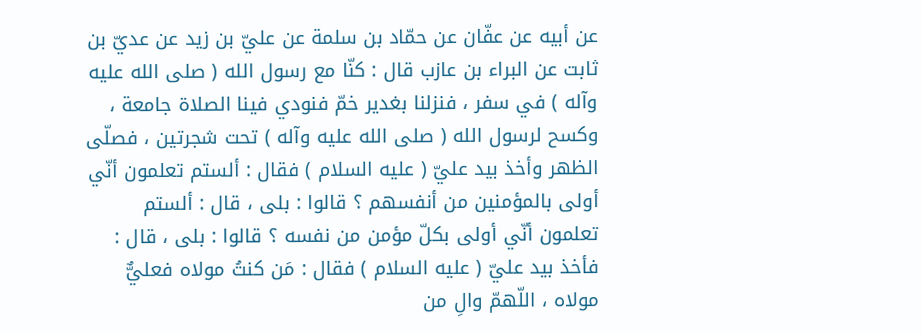عن أبيه عن عفّان عن حمّاد بن سلمة عن عليّ بن زيد عن عديّ بن ثابت عن البراء بن عازب قال : كنّا مع رسول الله ( صلى الله عليه وآله ) في سفر ، فنزلنا بغدير خمّ فنودي فينا الصلاة جامعة ، وكسح لرسول الله ( صلى الله عليه وآله ) تحت شجرتين ، فصلّى الظهر وأخذ بيد عليّ ( عليه السلام ) فقال : ألستم تعلمون أنّي أولى بالمؤمنين من أنفسهم ؟ قالوا : بلى ، قال : ألستم تعلمون أنّي أولى بكلّ مؤمن من نفسه ؟ قالوا : بلى ، قال : فأخذ بيد عليّ ( عليه السلام ) فقال : مَن كنتُ مولاه فعليٌّ مولاه ، اللّهمّ والِ من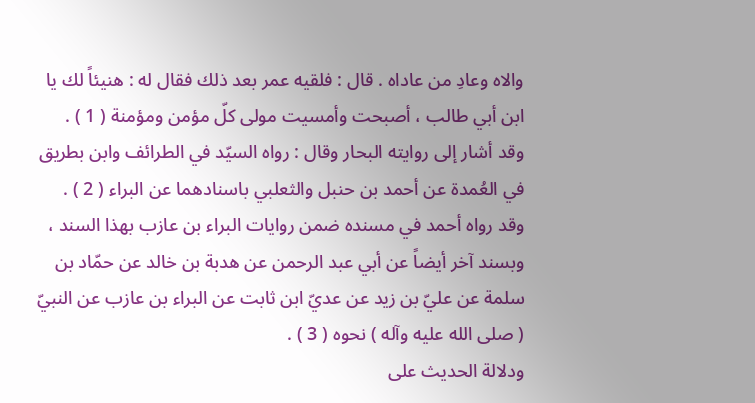والاه وعادِ من عاداه . قال : فلقيه عمر بعد ذلك فقال له : هنيئاً لك يا ابن أبي طالب ، أصبحت وأمسيت مولى كلّ مؤمن ومؤمنة ( 1 ) .
وقد أشار إلى روايته البحار وقال : رواه السيّد في الطرائف وابن بطريق في العُمدة عن أحمد بن حنبل والثعلبي باسنادهما عن البراء ( 2 ) .
وقد رواه أحمد في مسنده ضمن روايات البراء بن عازب بهذا السند ، وبسند آخر أيضاً عن أبي عبد الرحمن عن هدبة بن خالد عن حمّاد بن سلمة عن عليّ بن زيد عن عديّ ابن ثابت عن البراء بن عازب عن النبيّ ( صلى الله عليه وآله ) نحوه ( 3 ) .
ودلالة الحديث على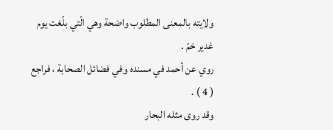ولايته بالمعنى المطلوب واضحة وهي الّتي بلّغت يوم غدير خمّ .
روي عن أحمد في مسنده وفي فضائل الصحابة ، فراجع ( 4 ) .
وقد روى مثله البحار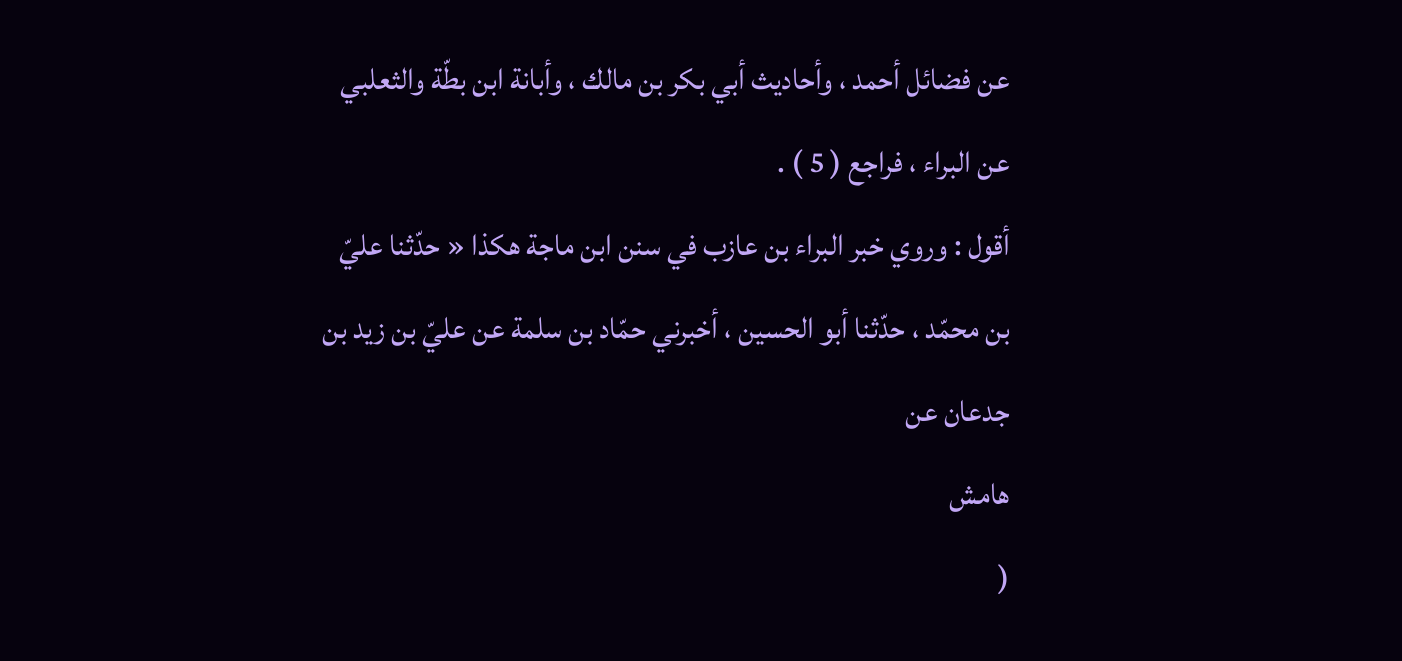عن فضائل أحمد ، وأحاديث أبي بكر بن مالك ، وأبانة ابن بطّة والثعلبي عن البراء ، فراجع ( 5 ) .
أقول : وروي خبر البراء بن عازب في سنن ابن ماجة هكذا « حدّثنا عليّ بن محمّد ، حدّثنا أبو الحسين ، أخبرني حمّاد بن سلمة عن عليّ بن زيد بن جدعان عن
هامش
(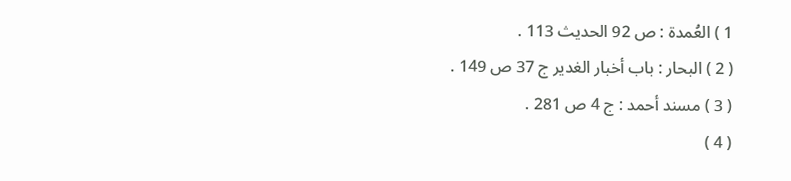1 ) العُمدة : ص 92 الحديث 113 .
( 2 ) البحار : باب أخبار الغدير ج 37 ص 149 .
( 3 ) مسند أحمد : ج 4 ص 281 .
( 4 )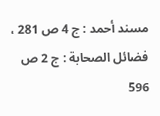مسند أحمد : ج 4 ص 281 ، فضائل الصحابة : ج 2 ص 596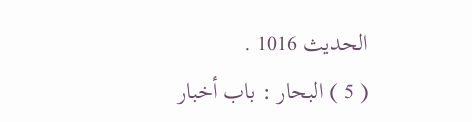الحديث 1016 .
( 5 ) البحار : باب أخبار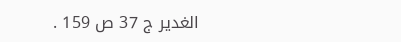الغدير ج 37 ص 159 .